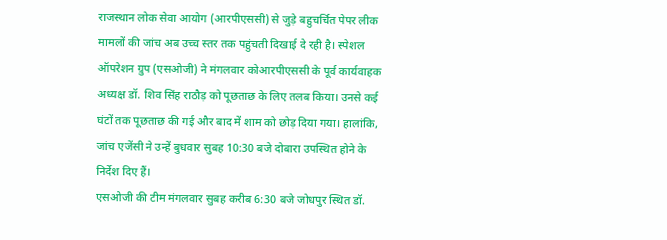राजस्थान लोक सेवा आयोग (आरपीएससी) से जुड़े बहुचर्चित पेपर लीक मामलों की जांच अब उच्च स्तर तक पहुंचती दिखाई दे रही है। स्पेशल ऑपरेशन ग्रुप (एसओजी) ने मंगलवार कोआरपीएससी के पूर्व कार्यवाहक अध्यक्ष डॉ. शिव सिंह राठौड़ को पूछताछ के लिए तलब किया। उनसे कई घंटों तक पूछताछ की गई और बाद में शाम को छोड़ दिया गया। हालांकि, जांच एजेंसी ने उन्हें बुधवार सुबह 10:30 बजे दोबारा उपस्थित होने के निर्देश दिए हैं।
एसओजी की टीम मंगलवार सुबह करीब 6:30 बजे जोधपुर स्थित डॉ.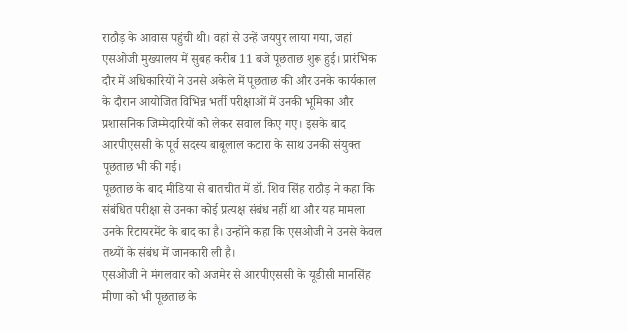राठौड़ के आवास पहुंची थी। वहां से उन्हें जयपुर लाया गया, जहां एसओजी मुख्यालय में सुबह करीब 11 बजे पूछताछ शुरू हुई। प्रारंभिक दौर में अधिकारियों ने उनसे अकेले में पूछताछ की और उनके कार्यकाल के दौरान आयोजित विभिन्न भर्ती परीक्षाओं में उनकी भूमिका और प्रशासनिक जिम्मेदारियों को लेकर सवाल किए गए। इसके बाद आरपीएससी के पूर्व सदस्य बाबूलाल कटारा के साथ उनकी संयुक्त पूछताछ भी की गई।
पूछताछ के बाद मीडिया से बातचीत में डॉ. शिव सिंह राठौड़ ने कहा कि संबंधित परीक्षा से उनका कोई प्रत्यक्ष संबंध नहीं था और यह मामला उनके रिटायरमेंट के बाद का है। उन्होंने कहा कि एसओजी ने उनसे केवल तथ्यों के संबंध में जानकारी ली है।
एसओजी ने मंगलवार को अजमेर से आरपीएससी के यूडीसी मानसिंह मीणा को भी पूछताछ के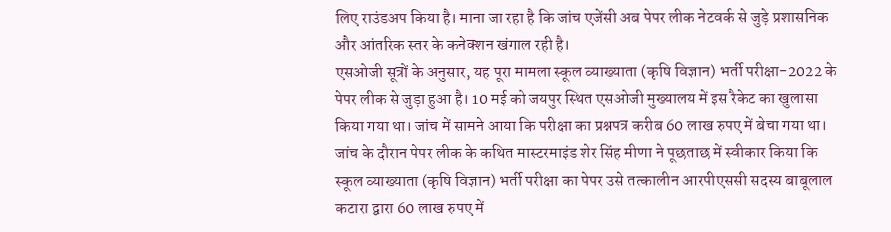लिए राउंडअप किया है। माना जा रहा है कि जांच एजेंसी अब पेपर लीक नेटवर्क से जुड़े प्रशासनिक और आंतरिक स्तर के कनेक्शन खंगाल रही है।
एसओजी सूत्रों के अनुसार, यह पूरा मामला स्कूल व्याख्याता (कृषि विज्ञान) भर्ती परीक्षा-2022 के पेपर लीक से जुड़ा हुआ है। 10 मई को जयपुर स्थित एसओजी मुख्यालय में इस रैकेट का खुलासा किया गया था। जांच में सामने आया कि परीक्षा का प्रश्नपत्र करीब 60 लाख रुपए में बेचा गया था।
जांच के दौरान पेपर लीक के कथित मास्टरमाइंड शेर सिंह मीणा ने पूछताछ में स्वीकार किया कि स्कूल व्याख्याता (कृषि विज्ञान) भर्ती परीक्षा का पेपर उसे तत्कालीन आरपीएससी सदस्य बाबूलाल कटारा द्वारा 60 लाख रुपए में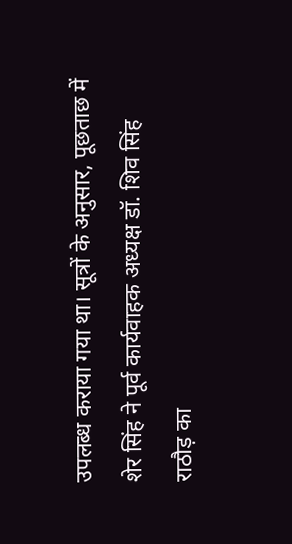उपलब्ध कराया गया था। सूत्रों के अनुसार, पूछताछ में शेर सिंह ने पूर्व कार्यवाहक अध्यक्ष डॉ. शिव सिंह राठौड़ का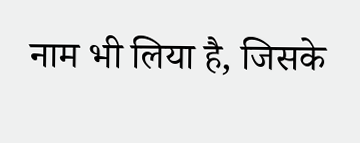नाम भी लिया है, जिसके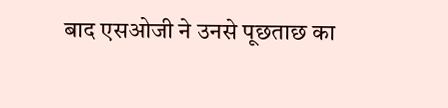बाद एसओजी ने उनसे पूछताछ का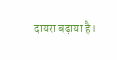दायरा बढ़ाया है।